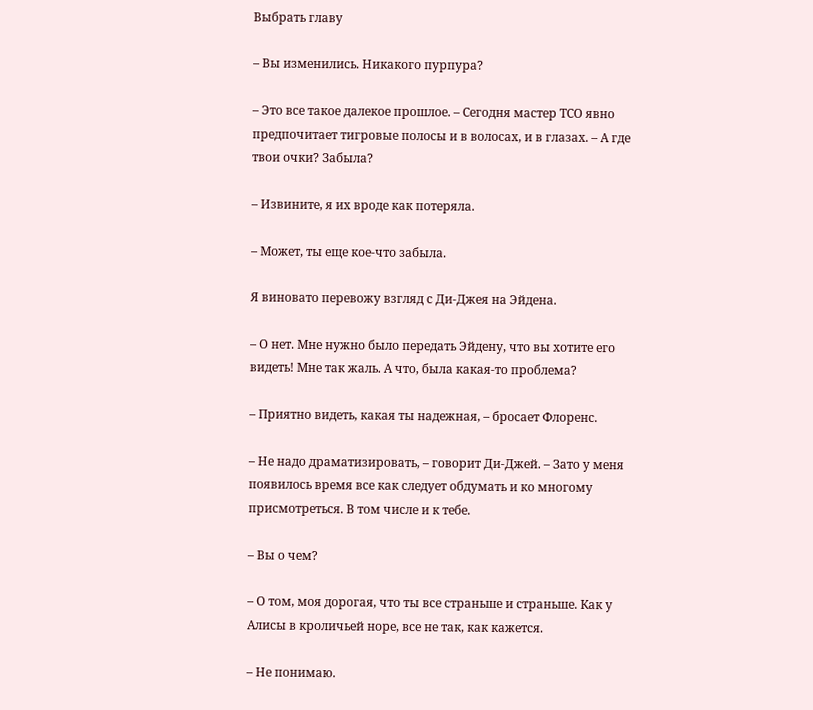Выбрать главу

– Вы изменились. Никакого пурпура?

– Это все такое далекое прошлое. – Сегодня мастер ТСО явно предпочитает тигровые полосы и в волосах, и в глазах. – А где твои очки? Забыла?

– Извините, я их вроде как потеряла.

– Может, ты еще кое-что забыла.

Я виновато перевожу взгляд с Ди-Джея на Эйдена.

– О нет. Мне нужно было передать Эйдену, что вы хотите его видеть! Мне так жаль. А что, была какая-то проблема?

– Приятно видеть, какая ты надежная, – бросает Флоренс.

– Не надо драматизировать, – говорит Ди-Джей. – Зато у меня появилось время все как следует обдумать и ко многому присмотреться. В том числе и к тебе.

– Вы о чем?

– О том, моя дорогая, что ты все страньше и страньше. Как у Алисы в кроличьей норе, все не так, как кажется.

– Не понимаю.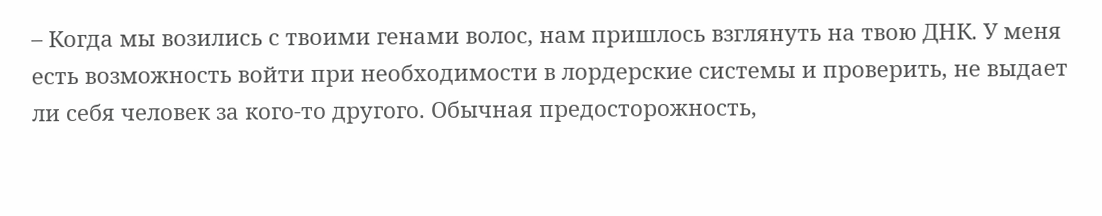– Когда мы возились с твоими генами волос, нам пришлось взглянуть на твою ДНК. У меня есть возможность войти при необходимости в лордерские системы и проверить, не выдает ли себя человек за кого-то другого. Обычная предосторожность,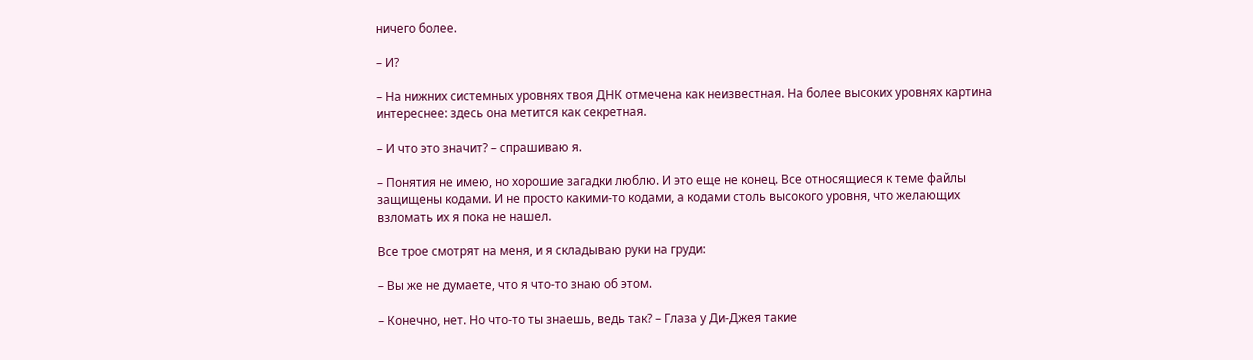ничего более.

– И?

– На нижних системных уровнях твоя ДНК отмечена как неизвестная. На более высоких уровнях картина интереснее: здесь она метится как секретная.

– И что это значит? – спрашиваю я.

– Понятия не имею, но хорошие загадки люблю. И это еще не конец. Все относящиеся к теме файлы защищены кодами. И не просто какими-то кодами, а кодами столь высокого уровня, что желающих взломать их я пока не нашел.

Все трое смотрят на меня, и я складываю руки на груди:

– Вы же не думаете, что я что-то знаю об этом.

– Конечно, нет. Но что-то ты знаешь, ведь так? – Глаза у Ди-Джея такие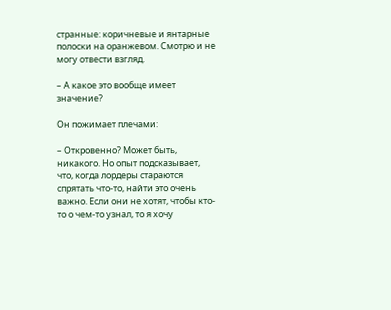странные: коричневые и янтарные полоски на оранжевом. Смотрю и не могу отвести взгляд.

– А какое это вообще имеет значение?

Он пожимает плечами:

– Откровенно? Может быть, никакого. Но опыт подсказывает, что, когда лордеры стараются спрятать что-то, найти это очень важно. Если они не хотят, чтобы кто-то о чем-то узнал, то я хочу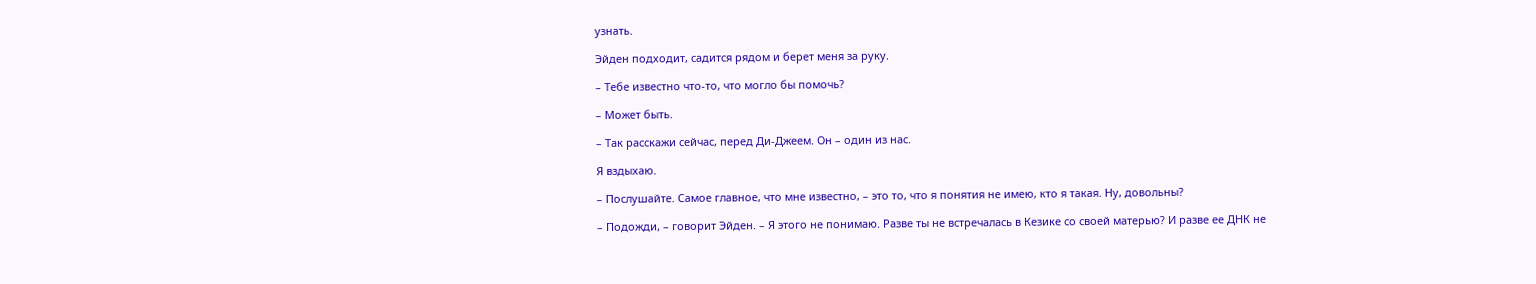узнать.

Эйден подходит, садится рядом и берет меня за руку.

– Тебе известно что-то, что могло бы помочь?

– Может быть.

– Так расскажи сейчас, перед Ди-Джеем. Он – один из нас.

Я вздыхаю.

– Послушайте. Самое главное, что мне известно, – это то, что я понятия не имею, кто я такая. Ну, довольны?

– Подожди, – говорит Эйден. – Я этого не понимаю. Разве ты не встречалась в Кезике со своей матерью? И разве ее ДНК не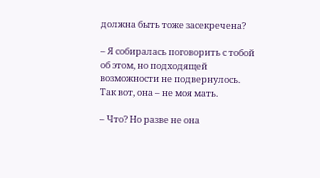должна быть тоже засекречена?

– Я собиралась поговорить с тобой об этом, но подходящей возможности не подвернулось. Так вот, она – не моя мать.

– Что? Но разве не она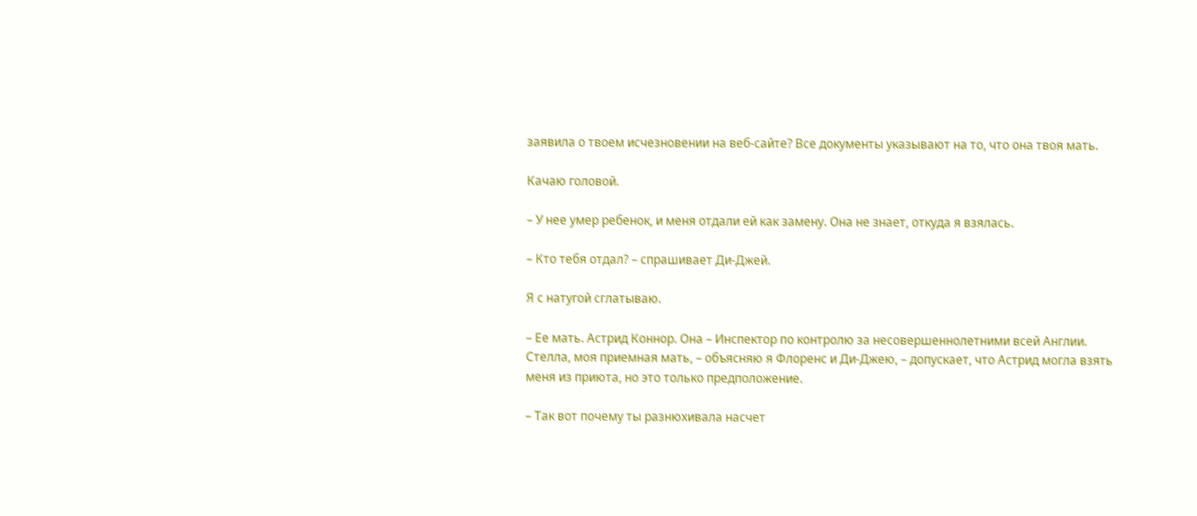заявила о твоем исчезновении на веб-сайте? Все документы указывают на то, что она твоя мать.

Качаю головой.

– У нее умер ребенок, и меня отдали ей как замену. Она не знает, откуда я взялась.

– Кто тебя отдал? – спрашивает Ди-Джей.

Я с натугой сглатываю.

– Ее мать. Астрид Коннор. Она – Инспектор по контролю за несовершеннолетними всей Англии. Стелла, моя приемная мать, – объясняю я Флоренс и Ди-Джею, – допускает, что Астрид могла взять меня из приюта, но это только предположение.

– Так вот почему ты разнюхивала насчет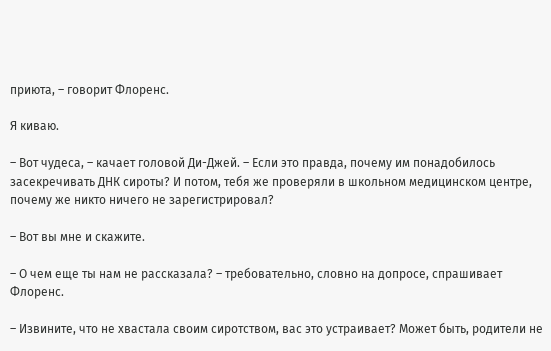приюта, – говорит Флоренс.

Я киваю.

– Вот чудеса, – качает головой Ди-Джей. – Если это правда, почему им понадобилось засекречивать ДНК сироты? И потом, тебя же проверяли в школьном медицинском центре, почему же никто ничего не зарегистрировал?

– Вот вы мне и скажите.

– О чем еще ты нам не рассказала? – требовательно, словно на допросе, спрашивает Флоренс.

– Извините, что не хвастала своим сиротством, вас это устраивает? Может быть, родители не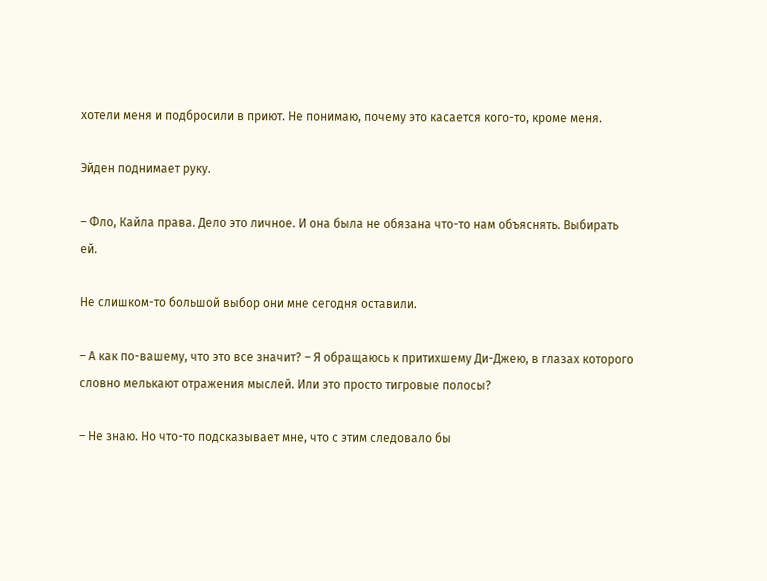хотели меня и подбросили в приют. Не понимаю, почему это касается кого-то, кроме меня.

Эйден поднимает руку.

– Фло, Кайла права. Дело это личное. И она была не обязана что-то нам объяснять. Выбирать ей.

Не слишком-то большой выбор они мне сегодня оставили.

– А как по-вашему, что это все значит? – Я обращаюсь к притихшему Ди-Джею, в глазах которого словно мелькают отражения мыслей. Или это просто тигровые полосы?

– Не знаю. Но что-то подсказывает мне, что с этим следовало бы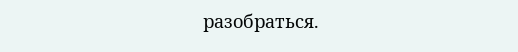разобраться.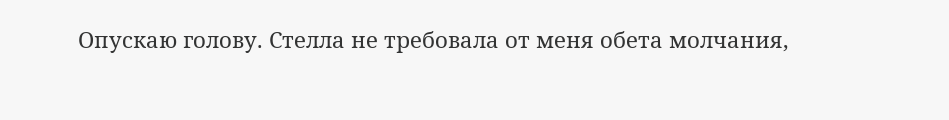Опускаю голову. Стелла не требовала от меня обета молчания,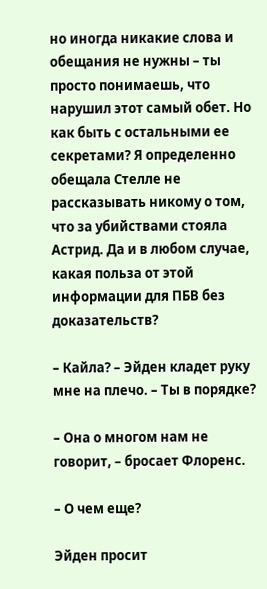но иногда никакие слова и обещания не нужны – ты просто понимаешь, что нарушил этот самый обет. Но как быть с остальными ее секретами? Я определенно обещала Стелле не рассказывать никому о том, что за убийствами стояла Астрид. Да и в любом случае, какая польза от этой информации для ПБВ без доказательств?

– Кайла? – Эйден кладет руку мне на плечо. – Ты в порядке?

– Она о многом нам не говорит, – бросает Флоренс.

– О чем еще?

Эйден просит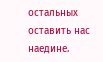остальных оставить нас наедине.